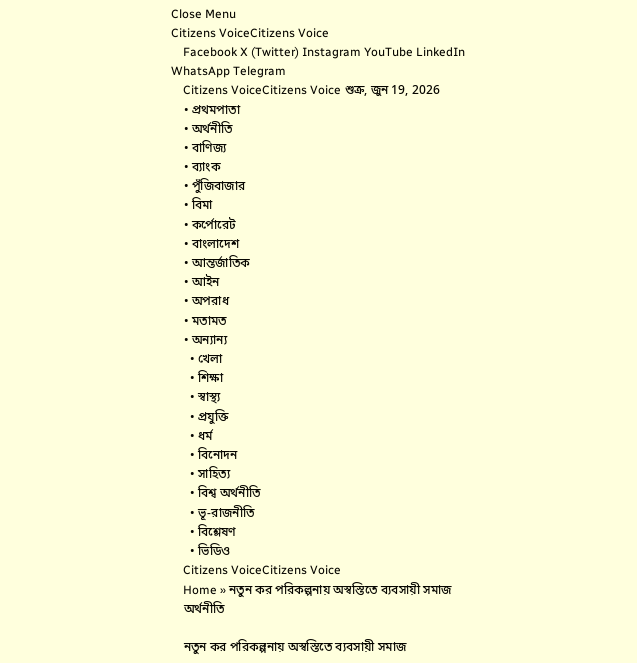Close Menu
Citizens VoiceCitizens Voice
    Facebook X (Twitter) Instagram YouTube LinkedIn WhatsApp Telegram
    Citizens VoiceCitizens Voice শুক্র, জুন 19, 2026
    • প্রথমপাতা
    • অর্থনীতি
    • বাণিজ্য
    • ব্যাংক
    • পুঁজিবাজার
    • বিমা
    • কর্পোরেট
    • বাংলাদেশ
    • আন্তর্জাতিক
    • আইন
    • অপরাধ
    • মতামত
    • অন্যান্য
      • খেলা
      • শিক্ষা
      • স্বাস্থ্য
      • প্রযুক্তি
      • ধর্ম
      • বিনোদন
      • সাহিত্য
      • বিশ্ব অর্থনীতি
      • ভূ-রাজনীতি
      • বিশ্লেষণ
      • ভিডিও
    Citizens VoiceCitizens Voice
    Home » নতুন কর পরিকল্পনায় অস্বস্তিতে ব্যবসায়ী সমাজ
    অর্থনীতি

    নতুন কর পরিকল্পনায় অস্বস্তিতে ব্যবসায়ী সমাজ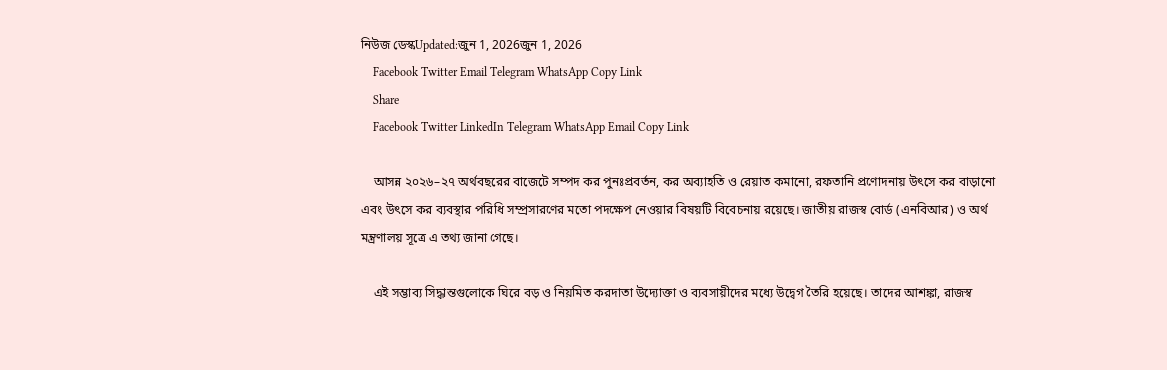নিউজ ডেস্কUpdated:জুন 1, 2026জুন 1, 2026
    Facebook Twitter Email Telegram WhatsApp Copy Link
    Share
    Facebook Twitter LinkedIn Telegram WhatsApp Email Copy Link

    আসন্ন ২০২৬–২৭ অর্থবছরের বাজেটে সম্পদ কর পুনঃপ্রবর্তন, কর অব্যাহতি ও রেয়াত কমানো, রফতানি প্রণোদনায় উৎসে কর বাড়ানো এবং উৎসে কর ব্যবস্থার পরিধি সম্প্রসারণের মতো পদক্ষেপ নেওয়ার বিষয়টি বিবেচনায় রয়েছে। জাতীয় রাজস্ব বোর্ড (এনবিআর) ও অর্থ মন্ত্রণালয় সূত্রে এ তথ্য জানা গেছে।

    এই সম্ভাব্য সিদ্ধান্তগুলোকে ঘিরে বড় ও নিয়মিত করদাতা উদ্যোক্তা ও ব্যবসায়ীদের মধ্যে উদ্বেগ তৈরি হয়েছে। তাদের আশঙ্কা, রাজস্ব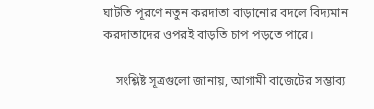ঘাটতি পূরণে নতুন করদাতা বাড়ানোর বদলে বিদ্যমান করদাতাদের ওপরই বাড়তি চাপ পড়তে পারে।

    সংশ্লিষ্ট সূত্রগুলো জানায়, আগামী বাজেটের সম্ভাব্য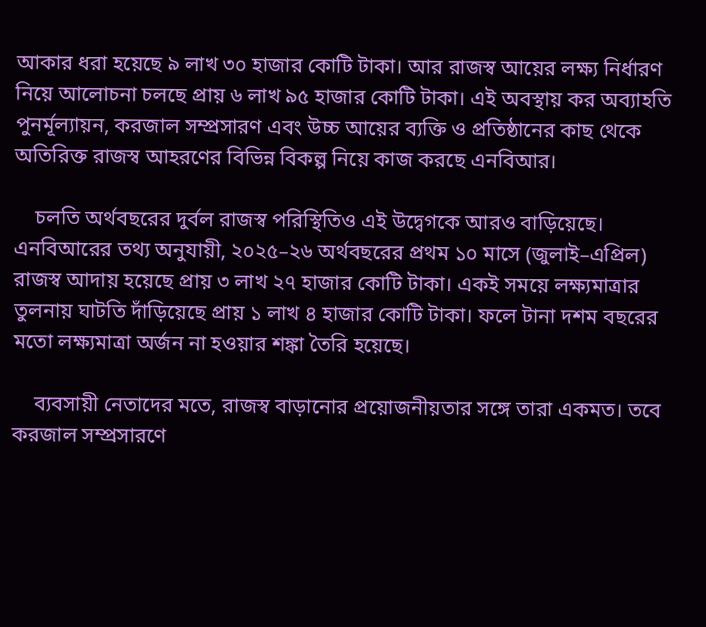আকার ধরা হয়েছে ৯ লাখ ৩০ হাজার কোটি টাকা। আর রাজস্ব আয়ের লক্ষ্য নির্ধারণ নিয়ে আলোচনা চলছে প্রায় ৬ লাখ ৯৫ হাজার কোটি টাকা। এই অবস্থায় কর অব্যাহতি পুনর্মূল্যায়ন, করজাল সম্প্রসারণ এবং উচ্চ আয়ের ব্যক্তি ও প্রতিষ্ঠানের কাছ থেকে অতিরিক্ত রাজস্ব আহরণের বিভিন্ন বিকল্প নিয়ে কাজ করছে এনবিআর।

    চলতি অর্থবছরের দুর্বল রাজস্ব পরিস্থিতিও এই উদ্বেগকে আরও বাড়িয়েছে। এনবিআরের তথ্য অনুযায়ী, ২০২৫–২৬ অর্থবছরের প্রথম ১০ মাসে (জুলাই–এপ্রিল) রাজস্ব আদায় হয়েছে প্রায় ৩ লাখ ২৭ হাজার কোটি টাকা। একই সময়ে লক্ষ্যমাত্রার তুলনায় ঘাটতি দাঁড়িয়েছে প্রায় ১ লাখ ৪ হাজার কোটি টাকা। ফলে টানা দশম বছরের মতো লক্ষ্যমাত্রা অর্জন না হওয়ার শঙ্কা তৈরি হয়েছে।

    ব্যবসায়ী নেতাদের মতে, রাজস্ব বাড়ানোর প্রয়োজনীয়তার সঙ্গে তারা একমত। তবে করজাল সম্প্রসারণে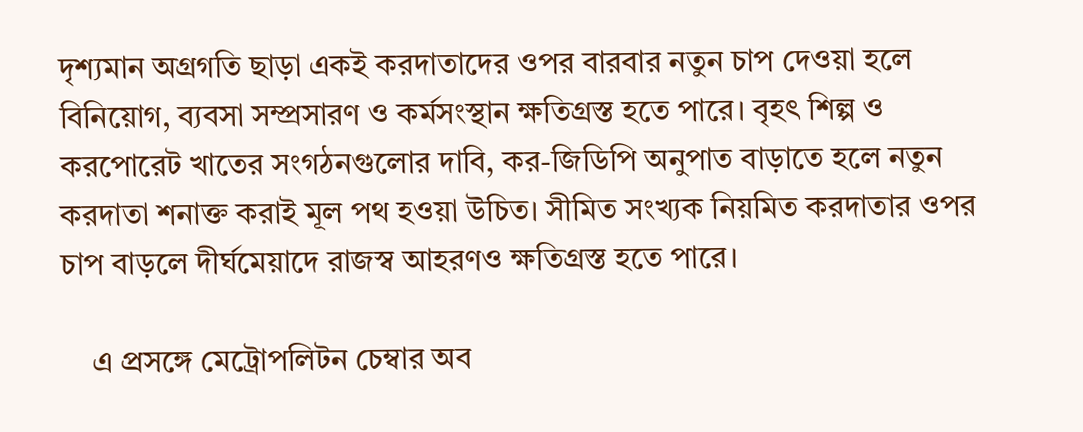দৃশ্যমান অগ্রগতি ছাড়া একই করদাতাদের ওপর বারবার নতুন চাপ দেওয়া হলে বিনিয়োগ, ব্যবসা সম্প্রসারণ ও কর্মসংস্থান ক্ষতিগ্রস্ত হতে পারে। বৃহৎ শিল্প ও করপোরেট খাতের সংগঠনগুলোর দাবি, কর-জিডিপি অনুপাত বাড়াতে হলে নতুন করদাতা শনাক্ত করাই মূল পথ হওয়া উচিত। সীমিত সংখ্যক নিয়মিত করদাতার ওপর চাপ বাড়লে দীর্ঘমেয়াদে রাজস্ব আহরণও ক্ষতিগ্রস্ত হতে পারে।

    এ প্রসঙ্গে মেট্রোপলিটন চেম্বার অব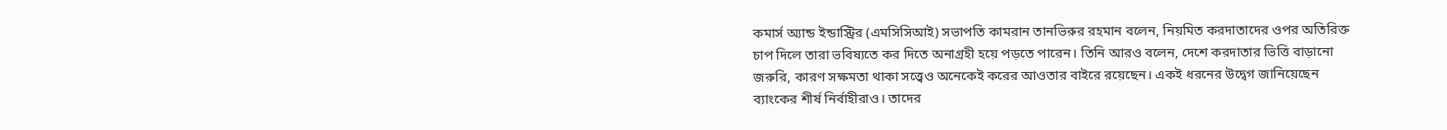কমার্স অ্যান্ড ইন্ডাস্ট্রির (এমসিসিআই) সভাপতি কামরান তানভিরুর রহমান বলেন, নিয়মিত করদাতাদের ওপর অতিরিক্ত চাপ দিলে তারা ভবিষ্যতে কর দিতে অনাগ্রহী হয়ে পড়তে পারেন। তিনি আরও বলেন, দেশে করদাতার ভিত্তি বাড়ানো জরুরি, কারণ সক্ষমতা থাকা সত্ত্বেও অনেকেই করের আওতার বাইরে রয়েছেন। একই ধরনের উদ্বেগ জানিয়েছেন ব্যাংকের শীর্ষ নির্বাহীরাও। তাদের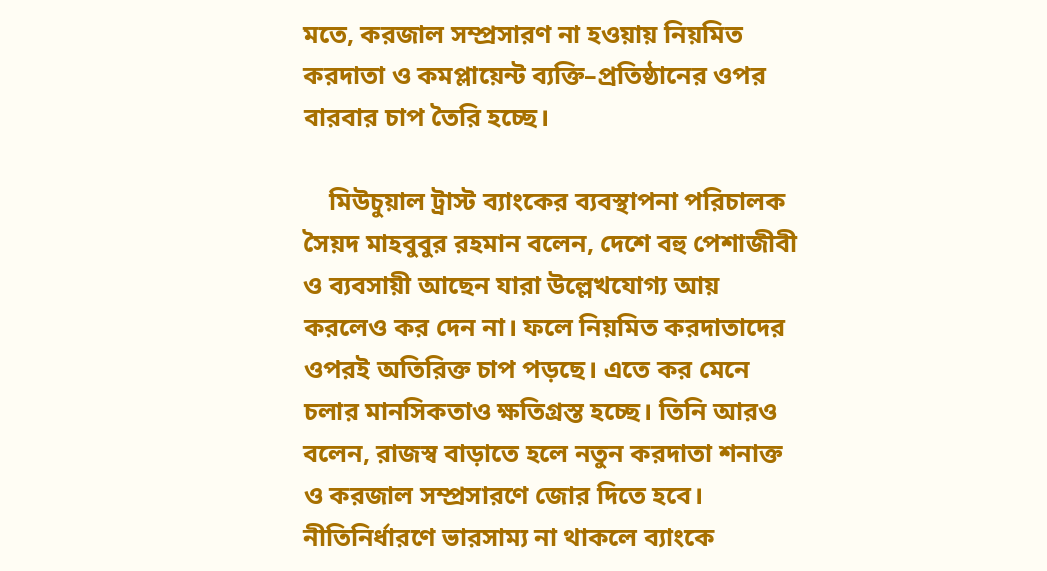মতে, করজাল সম্প্রসারণ না হওয়ায় নিয়মিত করদাতা ও কমপ্লায়েন্ট ব্যক্তি–প্রতিষ্ঠানের ওপর বারবার চাপ তৈরি হচ্ছে।

    মিউচুয়াল ট্রাস্ট ব্যাংকের ব্যবস্থাপনা পরিচালক সৈয়দ মাহবুবুর রহমান বলেন, দেশে বহু পেশাজীবী ও ব্যবসায়ী আছেন যারা উল্লেখযোগ্য আয় করলেও কর দেন না। ফলে নিয়মিত করদাতাদের ওপরই অতিরিক্ত চাপ পড়ছে। এতে কর মেনে চলার মানসিকতাও ক্ষতিগ্রস্ত হচ্ছে। তিনি আরও বলেন, রাজস্ব বাড়াতে হলে নতুন করদাতা শনাক্ত ও করজাল সম্প্রসারণে জোর দিতে হবে। নীতিনির্ধারণে ভারসাম্য না থাকলে ব্যাংকে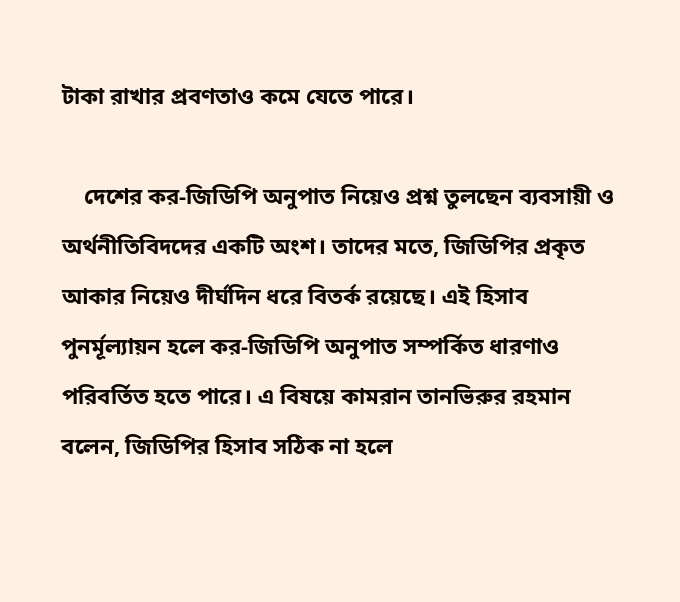টাকা রাখার প্রবণতাও কমে যেতে পারে।

    দেশের কর-জিডিপি অনুপাত নিয়েও প্রশ্ন তুলছেন ব্যবসায়ী ও অর্থনীতিবিদদের একটি অংশ। তাদের মতে, জিডিপির প্রকৃত আকার নিয়েও দীর্ঘদিন ধরে বিতর্ক রয়েছে। এই হিসাব পুনর্মূল্যায়ন হলে কর-জিডিপি অনুপাত সম্পর্কিত ধারণাও পরিবর্তিত হতে পারে। এ বিষয়ে কামরান তানভিরুর রহমান বলেন, জিডিপির হিসাব সঠিক না হলে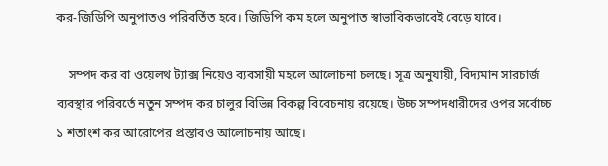কর-জিডিপি অনুপাতও পরিবর্তিত হবে। জিডিপি কম হলে অনুপাত স্বাভাবিকভাবেই বেড়ে যাবে।

    সম্পদ কর বা ওয়েলথ ট্যাক্স নিয়েও ব্যবসায়ী মহলে আলোচনা চলছে। সূত্র অনুযায়ী, বিদ্যমান সারচার্জ ব্যবস্থার পরিবর্তে নতুন সম্পদ কর চালুর বিভিন্ন বিকল্প বিবেচনায় রয়েছে। উচ্চ সম্পদধারীদের ওপর সর্বোচ্চ ১ শতাংশ কর আরোপের প্রস্তাবও আলোচনায় আছে।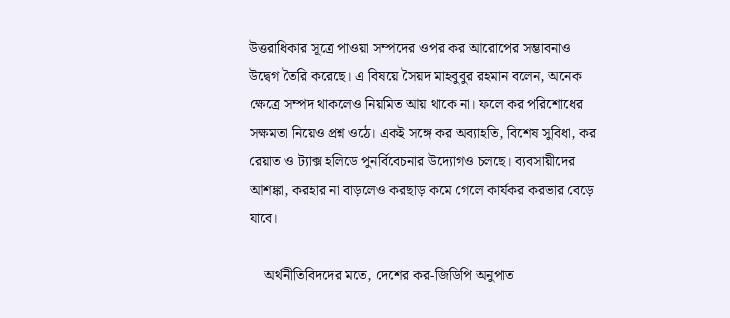উত্তরাধিকার সূত্রে পাওয়া সম্পদের ওপর কর আরোপের সম্ভাবনাও উদ্বেগ তৈরি করেছে। এ বিষয়ে সৈয়দ মাহবুবুর রহমান বলেন, অনেক ক্ষেত্রে সম্পদ থাকলেও নিয়মিত আয় থাকে না। ফলে কর পরিশোধের সক্ষমতা নিয়েও প্রশ্ন ওঠে। একই সঙ্গে কর অব্যাহতি, বিশেষ সুবিধা, কর রেয়াত ও ট্যাক্স হলিডে পুনর্বিবেচনার উদ্যোগও চলছে। ব্যবসায়ীদের আশঙ্কা, করহার না বাড়লেও করছাড় কমে গেলে কার্যকর করভার বেড়ে যাবে।

    অর্থনীতিবিদদের মতে, দেশের কর-জিডিপি অনুপাত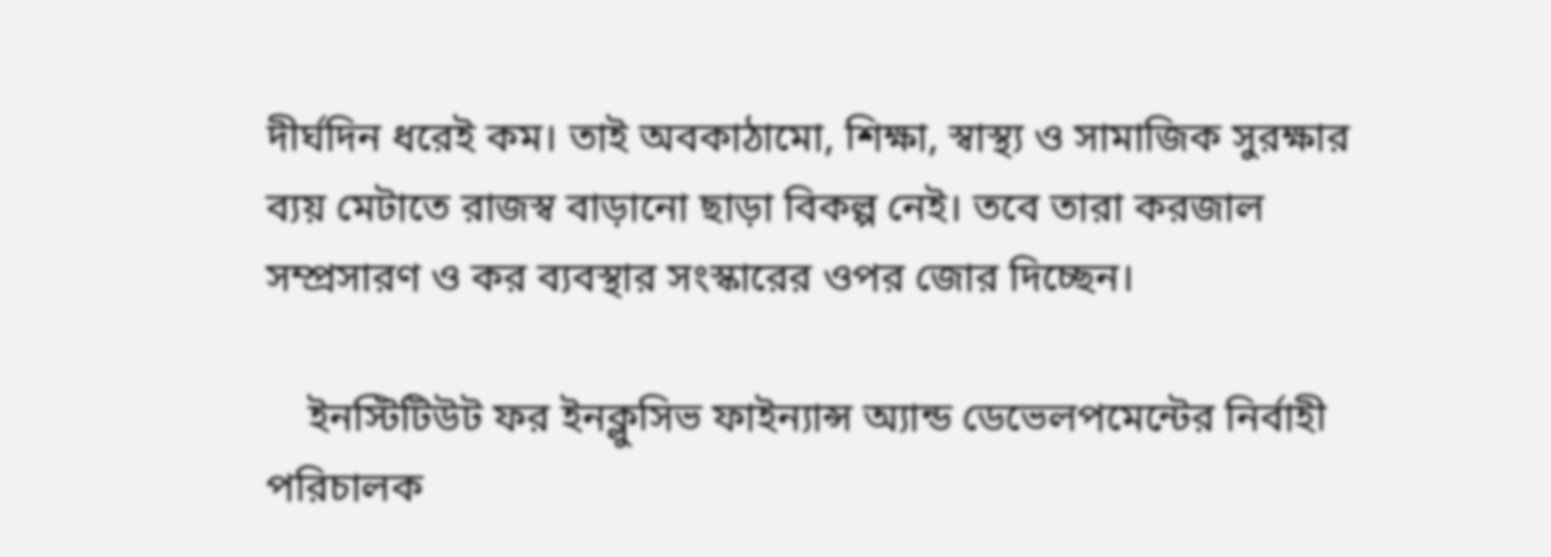দীর্ঘদিন ধরেই কম। তাই অবকাঠামো, শিক্ষা, স্বাস্থ্য ও সামাজিক সুরক্ষার ব্যয় মেটাতে রাজস্ব বাড়ানো ছাড়া বিকল্প নেই। তবে তারা করজাল সম্প্রসারণ ও কর ব্যবস্থার সংস্কারের ওপর জোর দিচ্ছেন।

    ইনস্টিটিউট ফর ইনক্লুসিভ ফাইন্যান্স অ্যান্ড ডেভেলপমেন্টের নির্বাহী পরিচালক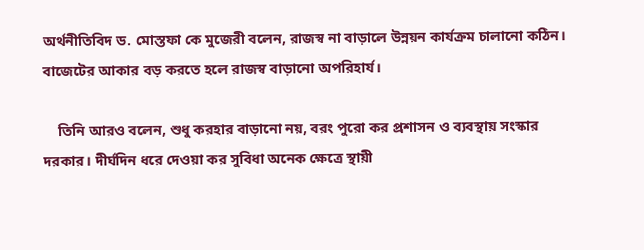অর্থনীতিবিদ ড. মোস্তফা কে মুজেরী বলেন, রাজস্ব না বাড়ালে উন্নয়ন কার্যক্রম চালানো কঠিন। বাজেটের আকার বড় করতে হলে রাজস্ব বাড়ানো অপরিহার্য।

    তিনি আরও বলেন, শুধু করহার বাড়ানো নয়, বরং পুরো কর প্রশাসন ও ব্যবস্থায় সংস্কার দরকার। দীর্ঘদিন ধরে দেওয়া কর সুবিধা অনেক ক্ষেত্রে স্থায়ী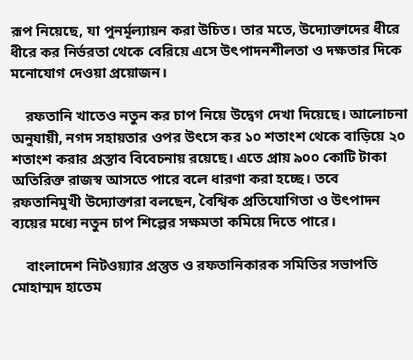রূপ নিয়েছে, যা পুনর্মূল্যায়ন করা উচিত। তার মতে, উদ্যোক্তাদের ধীরে ধীরে কর নির্ভরতা থেকে বেরিয়ে এসে উৎপাদনশীলতা ও দক্ষতার দিকে মনোযোগ দেওয়া প্রয়োজন।

    রফতানি খাতেও নতুন কর চাপ নিয়ে উদ্বেগ দেখা দিয়েছে। আলোচনা অনুযায়ী, নগদ সহায়তার ওপর উৎসে কর ১০ শতাংশ থেকে বাড়িয়ে ২০ শতাংশ করার প্রস্তাব বিবেচনায় রয়েছে। এতে প্রায় ৯০০ কোটি টাকা অতিরিক্ত রাজস্ব আসতে পারে বলে ধারণা করা হচ্ছে। তবে রফতানিমুখী উদ্যোক্তারা বলছেন, বৈশ্বিক প্রতিযোগিতা ও উৎপাদন ব্যয়ের মধ্যে নতুন চাপ শিল্পের সক্ষমতা কমিয়ে দিতে পারে।

    বাংলাদেশ নিটওয়্যার প্রস্তুত ও রফতানিকারক সমিতির সভাপতি মোহাম্মদ হাতেম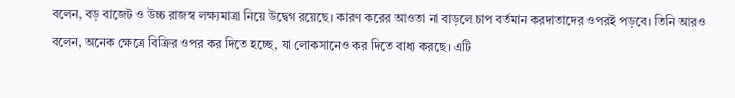বলেন, বড় বাজেট ও উচ্চ রাজস্ব লক্ষ্যমাত্রা নিয়ে উদ্বেগ রয়েছে। কারণ করের আওতা না বাড়লে চাপ বর্তমান করদাতাদের ওপরই পড়বে। তিনি আরও বলেন, অনেক ক্ষেত্রে বিক্রির ওপর কর দিতে হচ্ছে, যা লোকসানেও কর দিতে বাধ্য করছে। এটি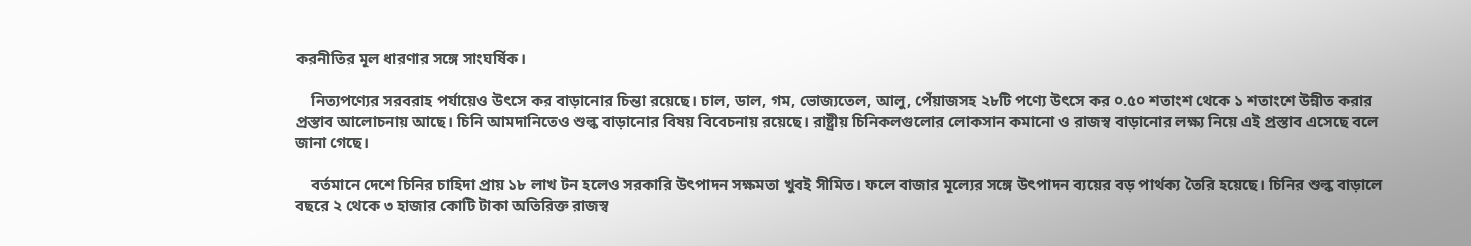করনীতির মূল ধারণার সঙ্গে সাংঘর্ষিক।

    নিত্যপণ্যের সরবরাহ পর্যায়েও উৎসে কর বাড়ানোর চিন্তা রয়েছে। চাল, ডাল, গম, ভোজ্যতেল, আলু, পেঁয়াজসহ ২৮টি পণ্যে উৎসে কর ০.৫০ শতাংশ থেকে ১ শতাংশে উন্নীত করার প্রস্তাব আলোচনায় আছে। চিনি আমদানিতেও শুল্ক বাড়ানোর বিষয় বিবেচনায় রয়েছে। রাষ্ট্রীয় চিনিকলগুলোর লোকসান কমানো ও রাজস্ব বাড়ানোর লক্ষ্য নিয়ে এই প্রস্তাব এসেছে বলে জানা গেছে।

    বর্তমানে দেশে চিনির চাহিদা প্রায় ১৮ লাখ টন হলেও সরকারি উৎপাদন সক্ষমতা খুবই সীমিত। ফলে বাজার মূল্যের সঙ্গে উৎপাদন ব্যয়ের বড় পার্থক্য তৈরি হয়েছে। চিনির শুল্ক বাড়ালে বছরে ২ থেকে ৩ হাজার কোটি টাকা অতিরিক্ত রাজস্ব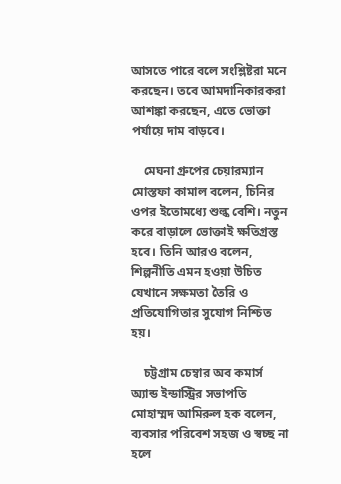আসতে পারে বলে সংশ্লিষ্টরা মনে করছেন। তবে আমদানিকারকরা আশঙ্কা করছেন, এতে ভোক্তা পর্যায়ে দাম বাড়বে।

    মেঘনা গ্রুপের চেয়ারম্যান মোস্তফা কামাল বলেন, চিনির ওপর ইতোমধ্যে শুল্ক বেশি। নতুন করে বাড়ালে ভোক্তাই ক্ষতিগ্রস্ত হবে। তিনি আরও বলেন, শিল্পনীতি এমন হওয়া উচিত যেখানে সক্ষমতা তৈরি ও প্রতিযোগিতার সুযোগ নিশ্চিত হয়।

    চট্টগ্রাম চেম্বার অব কমার্স অ্যান্ড ইন্ডাস্ট্রির সভাপতি মোহাম্মদ আমিরুল হক বলেন, ব্যবসার পরিবেশ সহজ ও স্বচ্ছ না হলে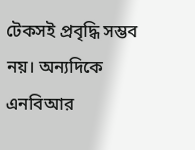টেকসই প্রবৃদ্ধি সম্ভব নয়। অন্যদিকে এনবিআর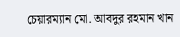চেয়ারম্যান মো. আবদুর রহমান খান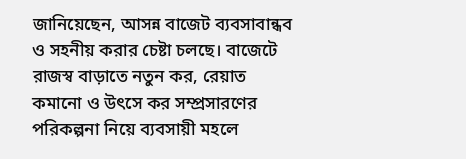জানিয়েছেন, আসন্ন বাজেট ব্যবসাবান্ধব ও সহনীয় করার চেষ্টা চলছে। বাজেটে রাজস্ব বাড়াতে নতুন কর, রেয়াত কমানো ও উৎসে কর সম্প্রসারণের পরিকল্পনা নিয়ে ব্যবসায়ী মহলে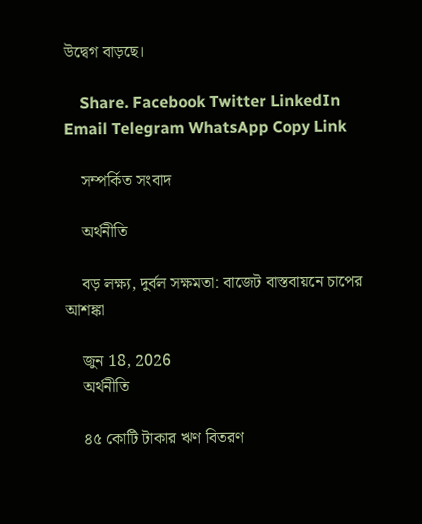উদ্বেগ বাড়ছে।

    Share. Facebook Twitter LinkedIn Email Telegram WhatsApp Copy Link

    সম্পর্কিত সংবাদ

    অর্থনীতি

    বড় লক্ষ্য, দুর্বল সক্ষমতা: বাজেট বাস্তবায়নে চাপের আশঙ্কা

    জুন 18, 2026
    অর্থনীতি

    ৪৫ কোটি টাকার ঋণ বিতরণ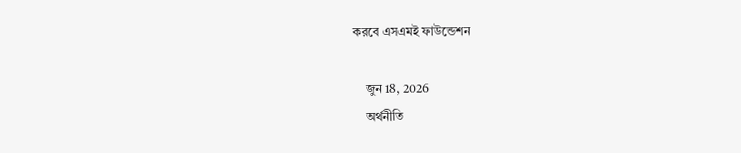করবে এসএমই ফাউন্ডেশন

    জুন 18, 2026
    অর্থনীতি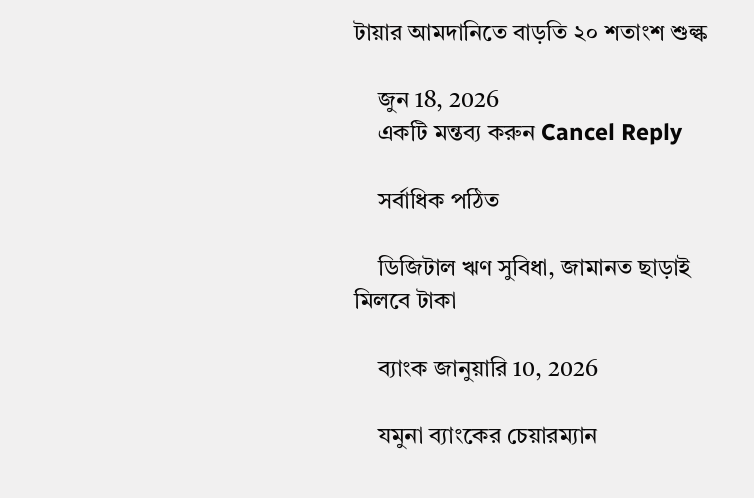টায়ার আমদানিতে বাড়তি ২০ শতাংশ শুল্ক

    জুন 18, 2026
    একটি মন্তব্য করুন Cancel Reply

    সর্বাধিক পঠিত

    ডিজিটাল ঋণ সুবিধা, জামানত ছাড়াই মিলবে টাকা

    ব্যাংক জানুয়ারি 10, 2026

    যমুনা ব্যাংকের চেয়ারম্যান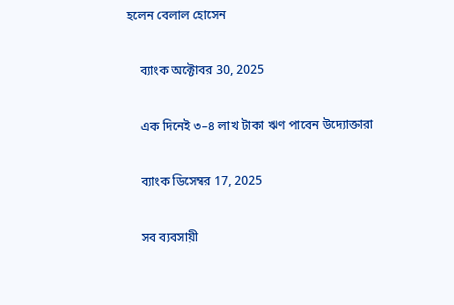হলেন বেলাল হোসেন

    ব্যাংক অক্টোবর 30, 2025

    এক দিনেই ৩–৪ লাখ টাকা ঋণ পাবেন উদ্যোক্তারা

    ব্যাংক ডিসেম্বর 17, 2025

    সব ব্যবসায়ী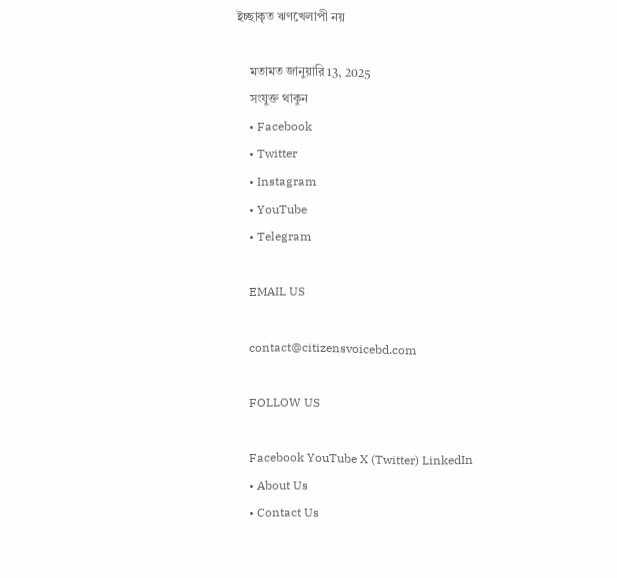ইচ্ছাকৃত ঋণখেলাপী নয়

    মতামত জানুয়ারি 13, 2025
    সংযুক্ত থাকুন
    • Facebook
    • Twitter
    • Instagram
    • YouTube
    • Telegram

    EMAIL US

    contact@citizensvoicebd.com

    FOLLOW US

    Facebook YouTube X (Twitter) LinkedIn
    • About Us
    • Contact Us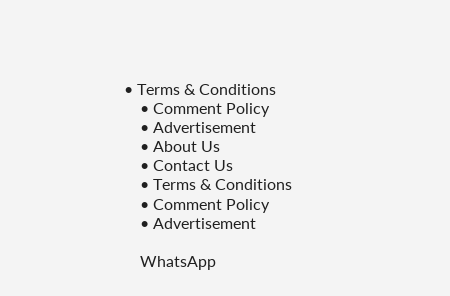• Terms & Conditions
    • Comment Policy
    • Advertisement
    • About Us
    • Contact Us
    • Terms & Conditions
    • Comment Policy
    • Advertisement

    WhatsApp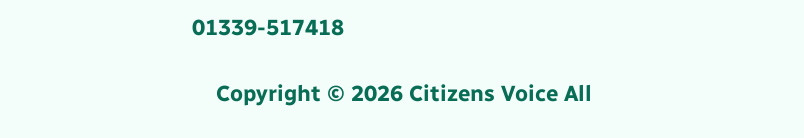01339-517418

    Copyright © 2026 Citizens Voice All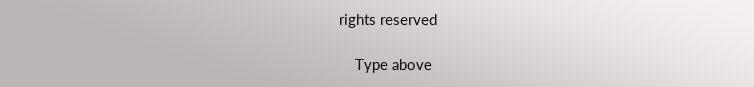rights reserved

    Type above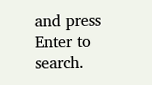and press Enter to search.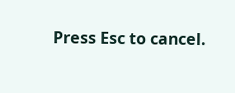Press Esc to cancel.